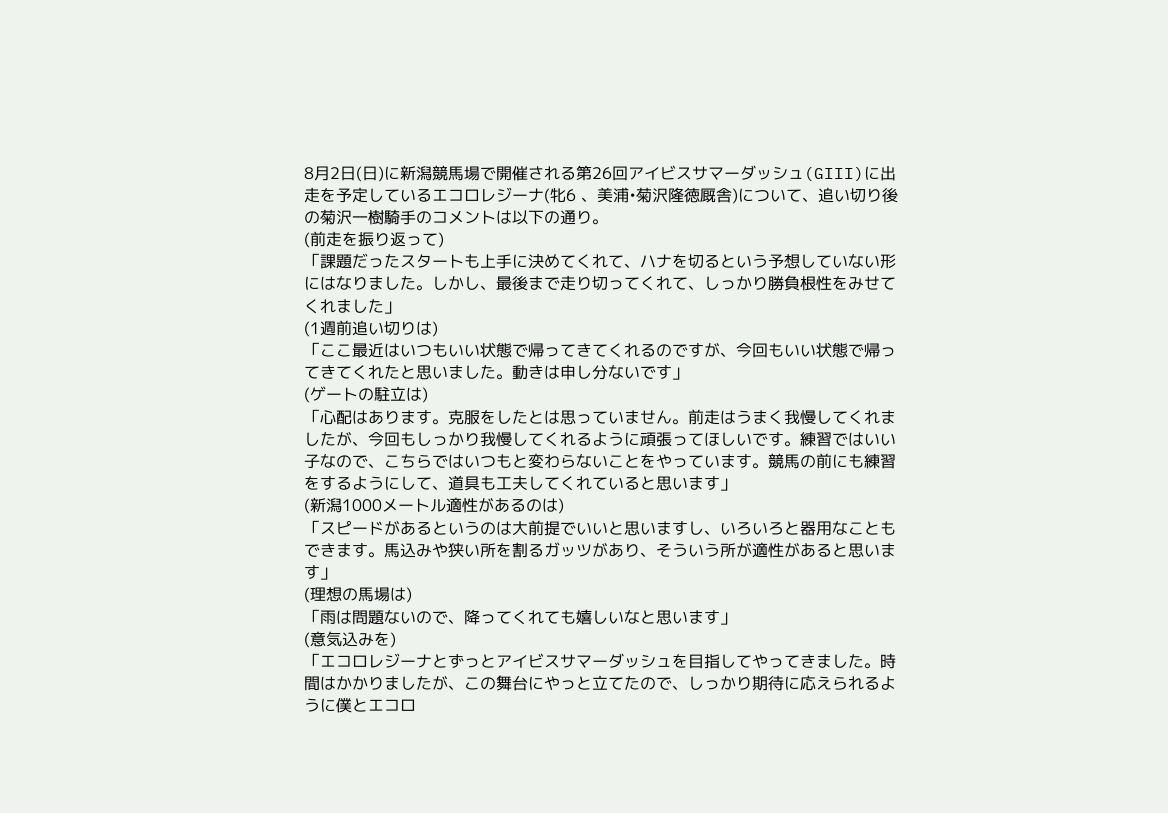8月2日(日)に新潟競馬場で開催される第26回アイビスサマーダッシュ(GIII)に出走を予定しているエコロレジーナ(牝6 、美浦•菊沢隆徳厩舎)について、追い切り後の菊沢一樹騎手のコメントは以下の通り。
(前走を振り返って)
「課題だったスタートも上手に決めてくれて、ハナを切るという予想していない形にはなりました。しかし、最後まで走り切ってくれて、しっかり勝負根性をみせてくれました」
(1週前追い切りは)
「ここ最近はいつもいい状態で帰ってきてくれるのですが、今回もいい状態で帰ってきてくれたと思いました。動きは申し分ないです」
(ゲートの駐立は)
「心配はあります。克服をしたとは思っていません。前走はうまく我慢してくれましたが、今回もしっかり我慢してくれるように頑張ってほしいです。練習ではいい子なので、こちらではいつもと変わらないことをやっています。競馬の前にも練習をするようにして、道具も工夫してくれていると思います」
(新潟1000メートル適性があるのは)
「スピードがあるというのは大前提でいいと思いますし、いろいろと器用なこともできます。馬込みや狭い所を割るガッツがあり、そういう所が適性があると思います」
(理想の馬場は)
「雨は問題ないので、降ってくれても嬉しいなと思います」
(意気込みを)
「エコロレジーナとずっとアイビスサマーダッシュを目指してやってきました。時間はかかりましたが、この舞台にやっと立てたので、しっかり期待に応えられるように僕とエコロ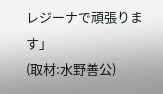レジーナで頑張ります」
(取材:水野善公)